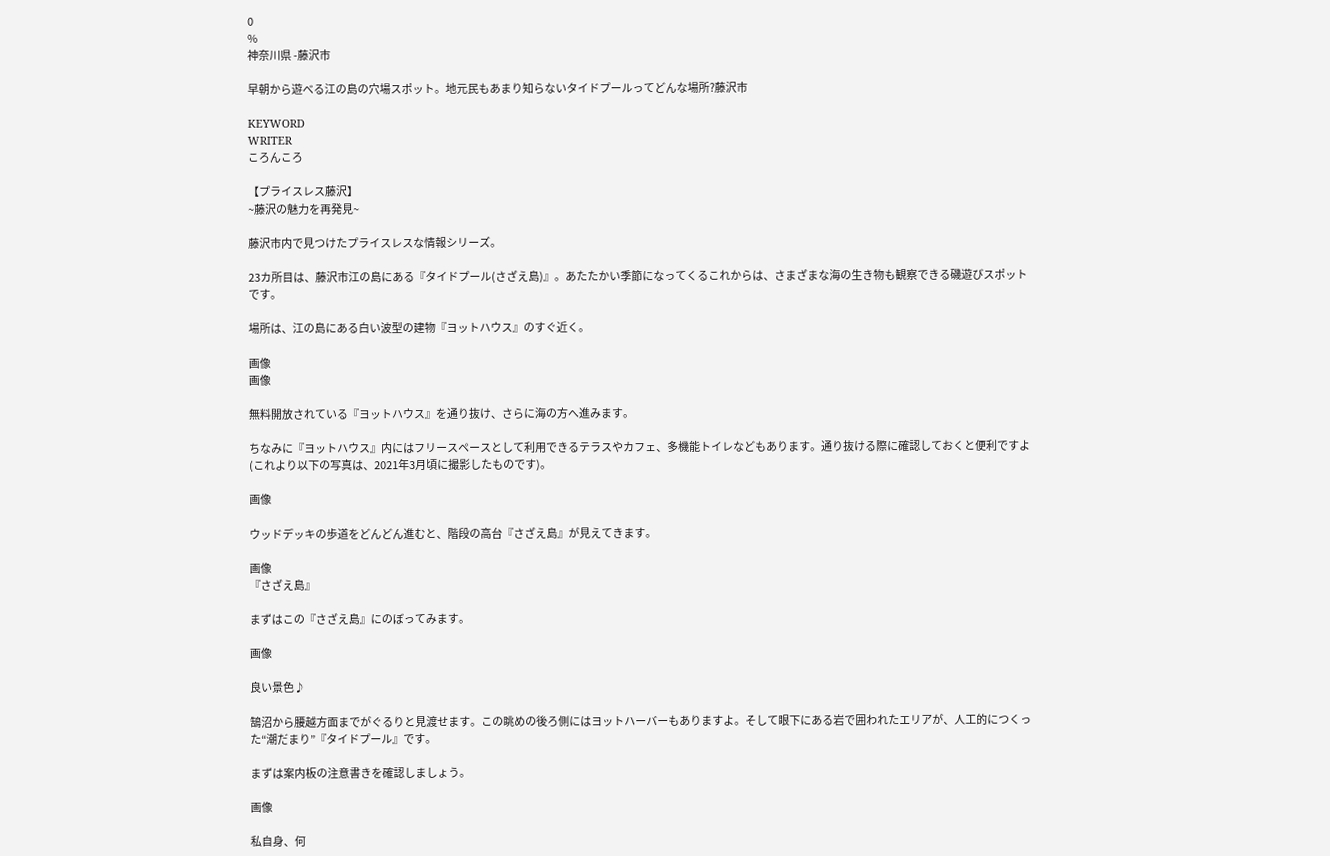0
%
神奈川県 -藤沢市

早朝から遊べる江の島の穴場スポット。地元民もあまり知らないタイドプールってどんな場所?藤沢市

KEYWORD
WRITER
ころんころ

【プライスレス藤沢】
~藤沢の魅力を再発見~

藤沢市内で見つけたプライスレスな情報シリーズ。

23カ所目は、藤沢市江の島にある『タイドプール(さざえ島)』。あたたかい季節になってくるこれからは、さまざまな海の生き物も観察できる磯遊びスポットです。

場所は、江の島にある白い波型の建物『ヨットハウス』のすぐ近く。

画像
画像

無料開放されている『ヨットハウス』を通り抜け、さらに海の方へ進みます。

ちなみに『ヨットハウス』内にはフリースペースとして利用できるテラスやカフェ、多機能トイレなどもあります。通り抜ける際に確認しておくと便利ですよ(これより以下の写真は、2021年3月頃に撮影したものです)。

画像

ウッドデッキの歩道をどんどん進むと、階段の高台『さざえ島』が見えてきます。

画像
『さざえ島』

まずはこの『さざえ島』にのぼってみます。

画像

良い景色♪

鵠沼から腰越方面までがぐるりと見渡せます。この眺めの後ろ側にはヨットハーバーもありますよ。そして眼下にある岩で囲われたエリアが、人工的につくった“潮だまり”『タイドプール』です。

まずは案内板の注意書きを確認しましょう。

画像

私自身、何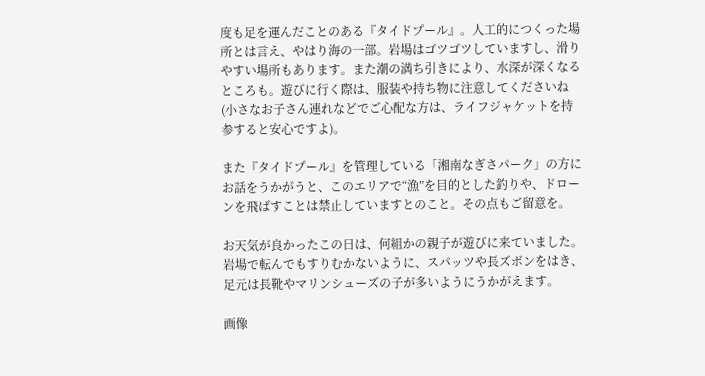度も足を運んだことのある『タイドプール』。人工的につくった場所とは言え、やはり海の一部。岩場はゴツゴツしていますし、滑りやすい場所もあります。また潮の満ち引きにより、水深が深くなるところも。遊びに行く際は、服装や持ち物に注意してくださいね(小さなお子さん連れなどでご心配な方は、ライフジャケットを持参すると安心ですよ)。

また『タイドプール』を管理している「湘南なぎさパーク」の方にお話をうかがうと、このエリアで“漁”を目的とした釣りや、ドローンを飛ばすことは禁止していますとのこと。その点もご留意を。

お天気が良かったこの日は、何組かの親子が遊びに来ていました。岩場で転んでもすりむかないように、スパッツや長ズボンをはき、足元は長靴やマリンシューズの子が多いようにうかがえます。

画像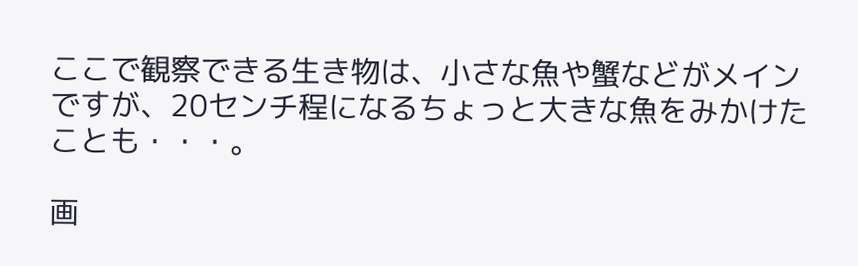ここで観察できる生き物は、小さな魚や蟹などがメインですが、20センチ程になるちょっと大きな魚をみかけたことも・・・。

画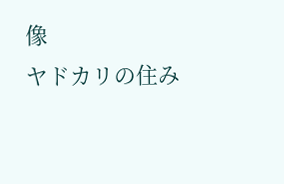像
ヤドカリの住み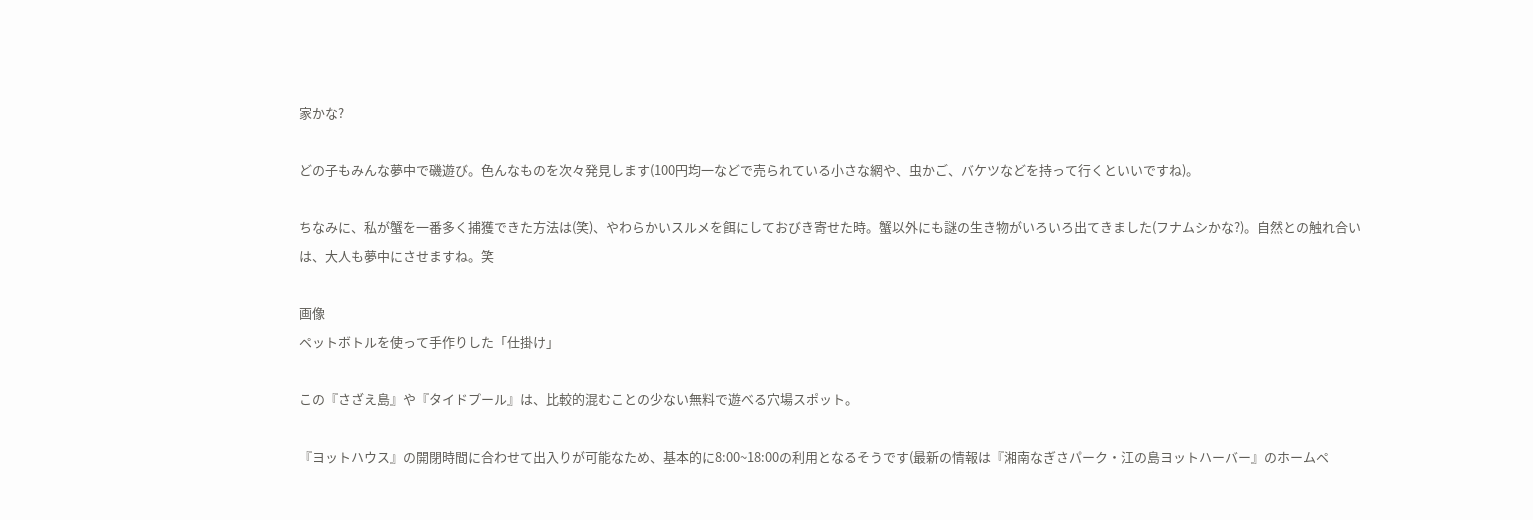家かな?

どの子もみんな夢中で磯遊び。色んなものを次々発見します(100円均一などで売られている小さな網や、虫かご、バケツなどを持って行くといいですね)。

ちなみに、私が蟹を一番多く捕獲できた方法は(笑)、やわらかいスルメを餌にしておびき寄せた時。蟹以外にも謎の生き物がいろいろ出てきました(フナムシかな?)。自然との触れ合いは、大人も夢中にさせますね。笑

画像
ペットボトルを使って手作りした「仕掛け」

この『さざえ島』や『タイドプール』は、比較的混むことの少ない無料で遊べる穴場スポット。

『ヨットハウス』の開閉時間に合わせて出入りが可能なため、基本的に8:00~18:00の利用となるそうです(最新の情報は『湘南なぎさパーク・江の島ヨットハーバー』のホームペ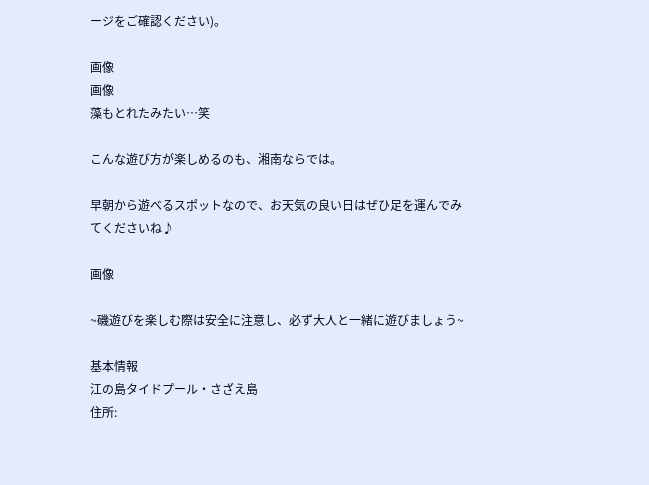ージをご確認ください)。

画像
画像
藻もとれたみたい…笑

こんな遊び方が楽しめるのも、湘南ならでは。

早朝から遊べるスポットなので、お天気の良い日はぜひ足を運んでみてくださいね♪

画像

~磯遊びを楽しむ際は安全に注意し、必ず大人と一緒に遊びましょう~

基本情報
江の島タイドプール・さざえ島
住所: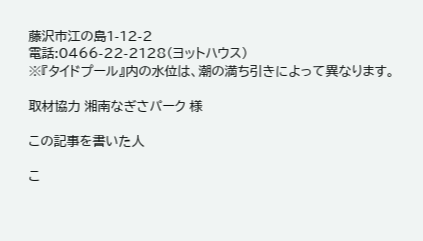藤沢市江の島1-12-2
電話:0466-22-2128(ヨットハウス)
※『タイドプール』内の水位は、潮の満ち引きによって異なります。

取材協力 湘南なぎさパーク 様

この記事を書いた人

こ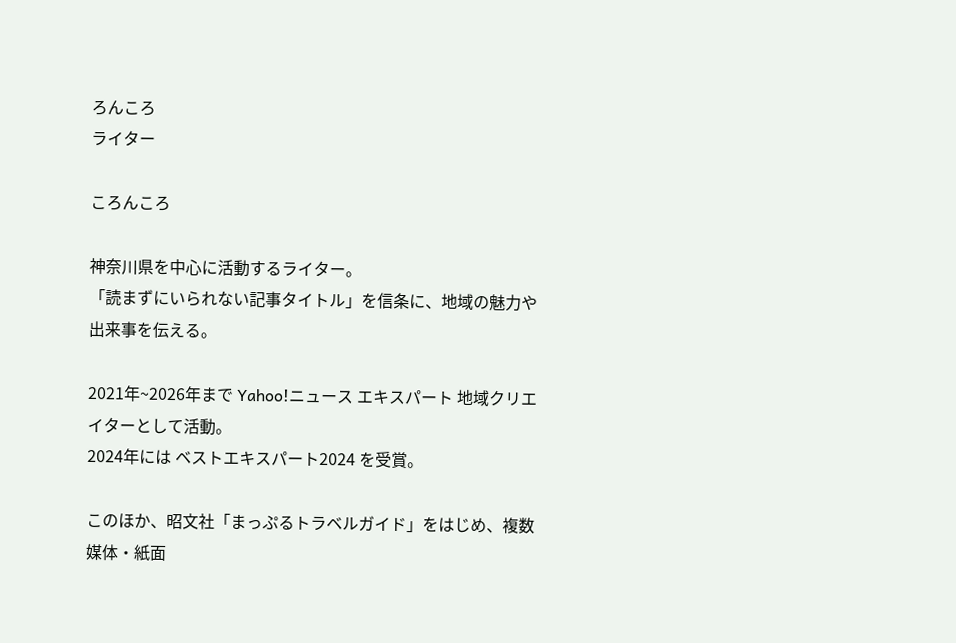ろんころ
ライター

ころんころ

神奈川県を中心に活動するライター。
「読まずにいられない記事タイトル」を信条に、地域の魅力や出来事を伝える。

2021年~2026年まで Yahoo!ニュース エキスパート 地域クリエイターとして活動。
2024年には ベストエキスパート2024 を受賞。

このほか、昭文社「まっぷるトラベルガイド」をはじめ、複数媒体・紙面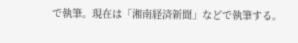で執筆。現在は「湘南経済新聞」などで執筆する。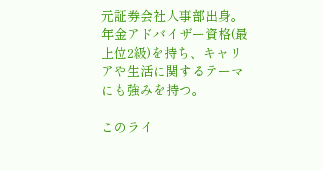元証券会社人事部出身。
年金アドバイザー資格(最上位2級)を持ち、キャリアや生活に関するテーマにも強みを持つ。

このライ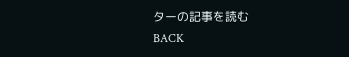ターの記事を読む
BACK